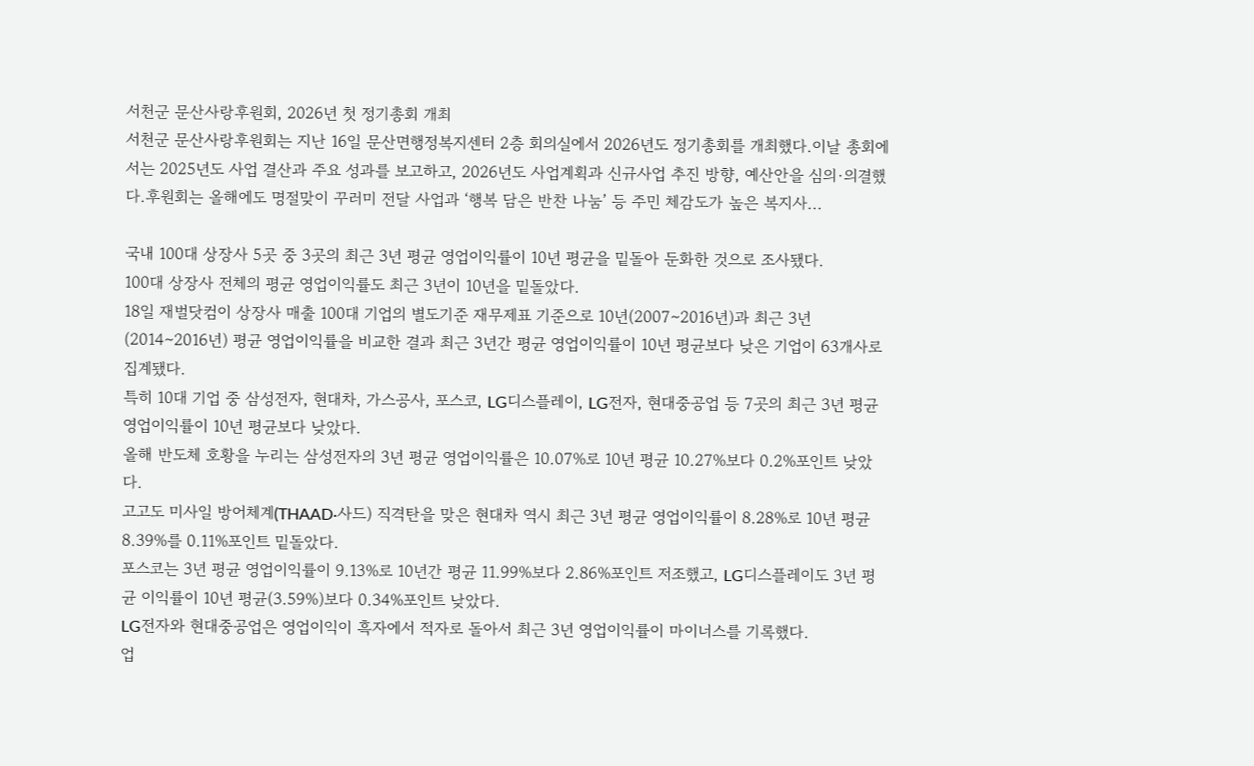서천군 문산사랑후원회, 2026년 첫 정기총회 개최
서천군 문산사랑후원회는 지난 16일 문산면행정복지센터 2층 회의실에서 2026년도 정기총회를 개최했다.이날 총회에서는 2025년도 사업 결산과 주요 성과를 보고하고, 2026년도 사업계획과 신규사업 추진 방향, 예산안을 심의·의결했다.후원회는 올해에도 명절맞이 꾸러미 전달 사업과 ‘행복 담은 반찬 나눔’ 등 주민 체감도가 높은 복지사...

국내 100대 상장사 5곳 중 3곳의 최근 3년 평균 영업이익률이 10년 평균을 밑돌아 둔화한 것으로 조사됐다.
100대 상장사 전체의 평균 영업이익률도 최근 3년이 10년을 밑돌았다.
18일 재벌닷컴이 상장사 매출 100대 기업의 별도기준 재무제표 기준으로 10년(2007∼2016년)과 최근 3년(2014∼2016년) 평균 영업이익률을 비교한 결과 최근 3년간 평균 영업이익률이 10년 평균보다 낮은 기업이 63개사로 집계됐다.
특히 10대 기업 중 삼성전자, 현대차, 가스공사, 포스코, LG디스플레이, LG전자, 현대중공업 등 7곳의 최근 3년 평균 영업이익률이 10년 평균보다 낮았다.
올해 반도체 호황을 누리는 삼성전자의 3년 평균 영업이익률은 10.07%로 10년 평균 10.27%보다 0.2%포인트 낮았다.
고고도 미사일 방어체계(THAAD·사드) 직격탄을 맞은 현대차 역시 최근 3년 평균 영업이익률이 8.28%로 10년 평균 8.39%를 0.11%포인트 밑돌았다.
포스코는 3년 평균 영업이익률이 9.13%로 10년간 평균 11.99%보다 2.86%포인트 저조했고, LG디스플레이도 3년 평균 이익률이 10년 평균(3.59%)보다 0.34%포인트 낮았다.
LG전자와 현대중공업은 영업이익이 흑자에서 적자로 돌아서 최근 3년 영업이익률이 마이너스를 기록했다.
업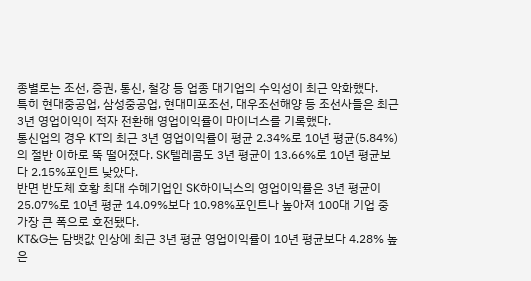종별로는 조선, 증권, 통신, 철강 등 업종 대기업의 수익성이 최근 악화했다.
특히 현대중공업, 삼성중공업, 현대미포조선, 대우조선해양 등 조선사들은 최근 3년 영업이익이 적자 전환해 영업이익률이 마이너스를 기록했다.
통신업의 경우 KT의 최근 3년 영업이익률이 평균 2.34%로 10년 평균(5.84%)의 절반 이하로 뚝 떨어졌다. SK텔레콤도 3년 평균이 13.66%로 10년 평균보다 2.15%포인트 낮았다.
반면 반도체 호황 최대 수혜기업인 SK하이닉스의 영업이익률은 3년 평균이 25.07%로 10년 평균 14.09%보다 10.98%포인트나 높아져 100대 기업 중 가장 큰 폭으로 호전됐다.
KT&G는 담뱃값 인상에 최근 3년 평균 영업이익률이 10년 평균보다 4.28% 높은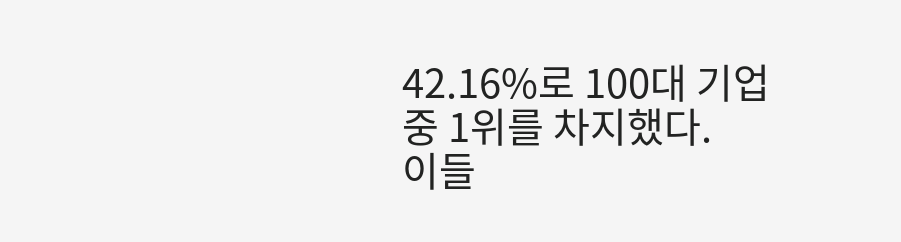42.16%로 100대 기업 중 1위를 차지했다.
이들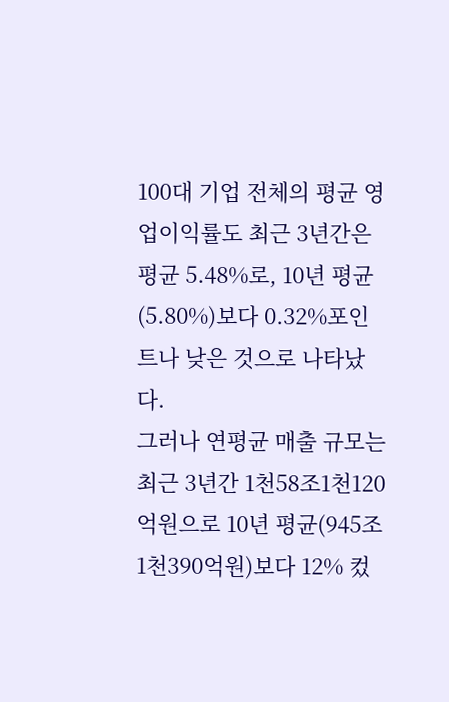100대 기업 전체의 평균 영업이익률도 최근 3년간은 평균 5.48%로, 10년 평균(5.80%)보다 0.32%포인트나 낮은 것으로 나타났다.
그러나 연평균 매출 규모는 최근 3년간 1천58조1천120억원으로 10년 평균(945조1천390억원)보다 12% 컸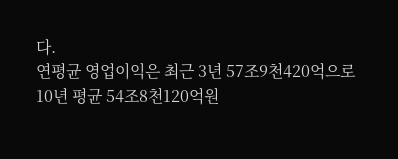다.
연평균 영업이익은 최근 3년 57조9천420억으로 10년 평균 54조8천120억원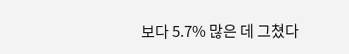보다 5.7% 많은 데 그쳤다